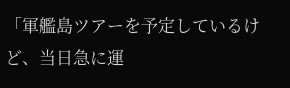「軍艦島ツアーを予定しているけど、当日急に運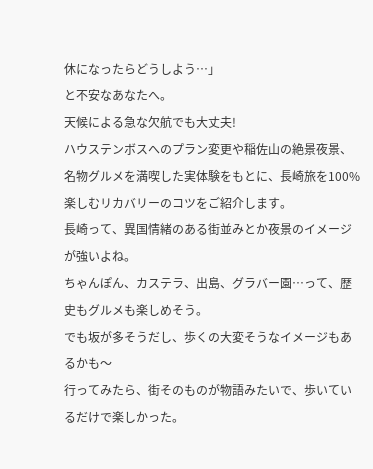休になったらどうしよう…」
と不安なあなたへ。
天候による急な欠航でも大丈夫!
ハウステンボスへのプラン変更や稲佐山の絶景夜景、名物グルメを満喫した実体験をもとに、長崎旅を100%楽しむリカバリーのコツをご紹介します。
長崎って、異国情緒のある街並みとか夜景のイメージが強いよね。
ちゃんぽん、カステラ、出島、グラバー園…って、歴史もグルメも楽しめそう。
でも坂が多そうだし、歩くの大変そうなイメージもあるかも〜
行ってみたら、街そのものが物語みたいで、歩いているだけで楽しかった。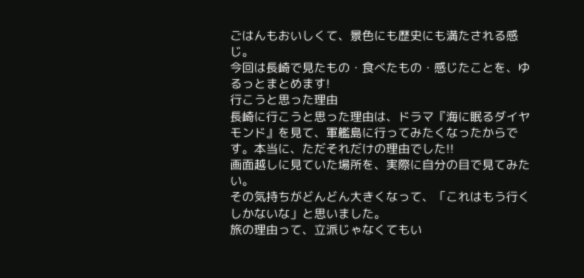ごはんもおいしくて、景色にも歴史にも満たされる感じ。
今回は長崎で見たもの・食べたもの・感じたことを、ゆるっとまとめます!
行こうと思った理由
長崎に行こうと思った理由は、ドラマ『海に眠るダイヤモンド』を見て、軍艦島に行ってみたくなったからです。本当に、ただそれだけの理由でした!!
画面越しに見ていた場所を、実際に自分の目で見てみたい。
その気持ちがどんどん大きくなって、「これはもう行くしかないな」と思いました。
旅の理由って、立派じゃなくてもい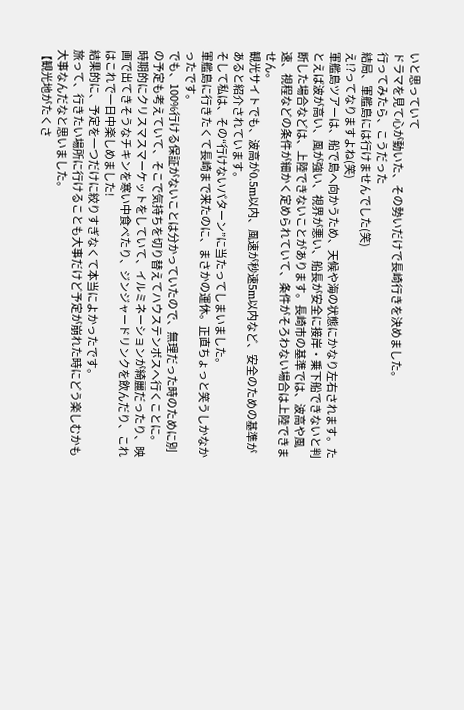いと思っていて
ドラマを見て心が動いた、その勢いだけで長崎行きを決めました。
行ってみたら、こうだった
結局、軍艦島には行けませんでした(笑)
え!?ってなりますよね(笑)
軍艦島ツアーは、船で島へ向かうため、天候や海の状態にかなり左右されます。たとえば波が高い、風が強い、視界が悪い、船長が安全に接岸・乗下船できないと判断した場合などは、上陸できないことがあります。長崎市の基準では、波高や風速、視程などの条件が細かく定められていて、条件がそろわない場合は上陸できません。
観光サイトでも、波高が0.5m以内、風速が秒速5m以内など、安全のための基準があると紹介されています。
そして私は、その“行けないパターン”に当たってしまいました。
軍艦島に行きたくて長崎まで来たのに、まさかの運休。正直ちょっと笑うしかなかったです。
でも、100%行ける保証がないことは分かっていたので、無理だった時のために別の予定も考えていて、そこで気持ちを切り替えてハウステンボスへ行くことに。
時期的にクリスマスマーケットをしていて、イルミネーションが綺麗だったり、映画で出てきそうなチキンを寒い中食べたり、ジンジャードリンクを飲んだり、これはこれで一日中楽しめました!
結果的に、予定を一つだけに絞りすぎなくて本当によかったです。
旅って、行きたい場所に行けることも大事だけど予定が崩れた時にどう楽しむかも大事なんだなと思いました。
【観光地がたくさ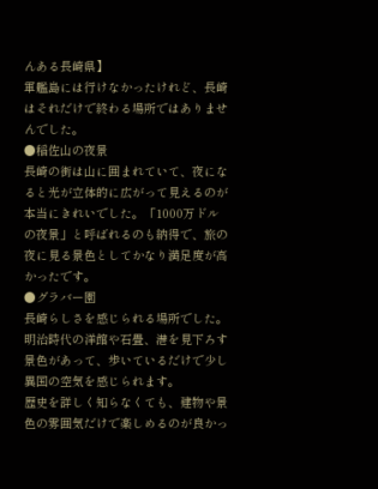んある長崎県】
軍艦島には行けなかったけれど、長崎はそれだけで終わる場所ではありませんでした。
●稲佐山の夜景
長崎の街は山に囲まれていて、夜になると光が立体的に広がって見えるのが本当にきれいでした。「1000万ドルの夜景」と呼ばれるのも納得で、旅の夜に見る景色としてかなり満足度が高かったです。
●グラバー園
長崎らしさを感じられる場所でした。
明治時代の洋館や石畳、港を見下ろす景色があって、歩いているだけで少し異国の空気を感じられます。
歴史を詳しく知らなくても、建物や景色の雰囲気だけで楽しめるのが良かっ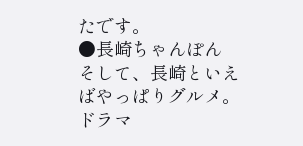たです。
●長崎ちゃんぽん
そして、長崎といえばやっぱりグルメ。
ドラマ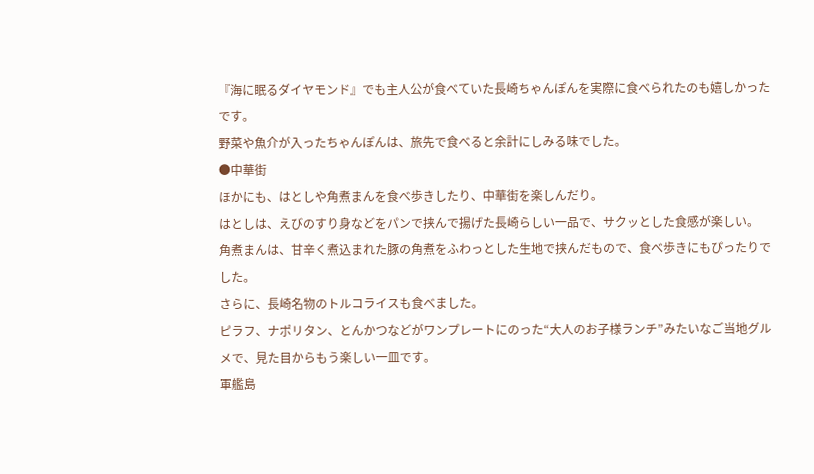『海に眠るダイヤモンド』でも主人公が食べていた長崎ちゃんぽんを実際に食べられたのも嬉しかったです。
野菜や魚介が入ったちゃんぽんは、旅先で食べると余計にしみる味でした。
●中華街
ほかにも、はとしや角煮まんを食べ歩きしたり、中華街を楽しんだり。
はとしは、えびのすり身などをパンで挟んで揚げた長崎らしい一品で、サクッとした食感が楽しい。
角煮まんは、甘辛く煮込まれた豚の角煮をふわっとした生地で挟んだもので、食べ歩きにもぴったりでした。
さらに、長崎名物のトルコライスも食べました。
ピラフ、ナポリタン、とんかつなどがワンプレートにのった“大人のお子様ランチ”みたいなご当地グルメで、見た目からもう楽しい一皿です。
軍艦島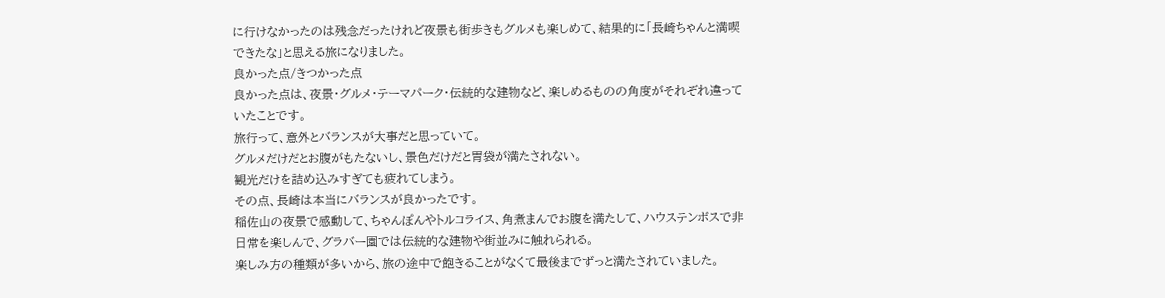に行けなかったのは残念だったけれど夜景も街歩きもグルメも楽しめて、結果的に「長崎ちゃんと満喫できたな」と思える旅になりました。
良かった点/きつかった点
良かった点は、夜景・グルメ・テーマパーク・伝統的な建物など、楽しめるものの角度がそれぞれ違っていたことです。
旅行って、意外とバランスが大事だと思っていて。
グルメだけだとお腹がもたないし、景色だけだと胃袋が満たされない。
観光だけを詰め込みすぎても疲れてしまう。
その点、長崎は本当にバランスが良かったです。
稲佐山の夜景で感動して、ちゃんぽんやトルコライス、角煮まんでお腹を満たして、ハウステンボスで非日常を楽しんで、グラバー園では伝統的な建物や街並みに触れられる。
楽しみ方の種類が多いから、旅の途中で飽きることがなくて最後までずっと満たされていました。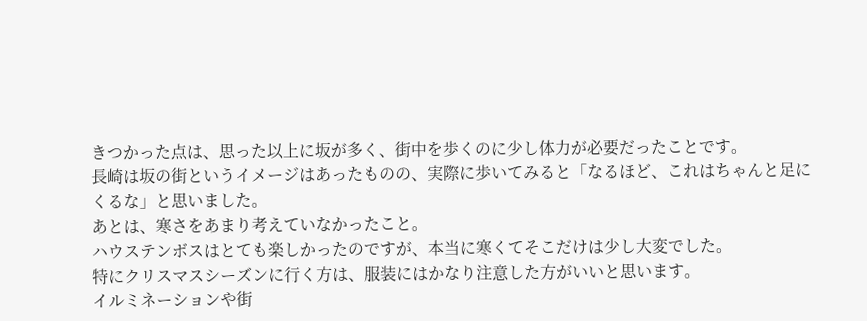きつかった点は、思った以上に坂が多く、街中を歩くのに少し体力が必要だったことです。
長崎は坂の街というイメージはあったものの、実際に歩いてみると「なるほど、これはちゃんと足にくるな」と思いました。
あとは、寒さをあまり考えていなかったこと。
ハウステンボスはとても楽しかったのですが、本当に寒くてそこだけは少し大変でした。
特にクリスマスシーズンに行く方は、服装にはかなり注意した方がいいと思います。
イルミネーションや街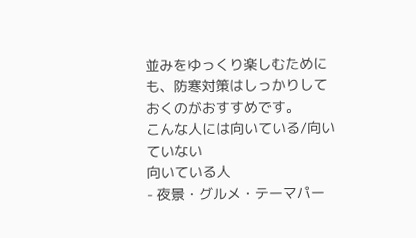並みをゆっくり楽しむためにも、防寒対策はしっかりしておくのがおすすめです。
こんな人には向いている/向いていない
向いている人
- 夜景・グルメ・テーマパー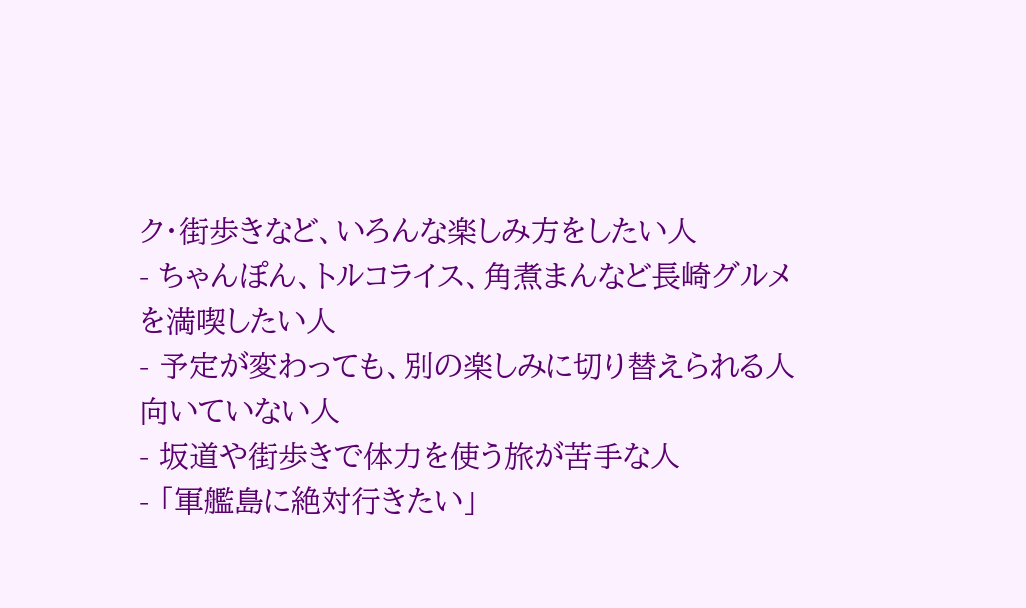ク・街歩きなど、いろんな楽しみ方をしたい人
- ちゃんぽん、トルコライス、角煮まんなど長崎グルメを満喫したい人
- 予定が変わっても、別の楽しみに切り替えられる人
向いていない人
- 坂道や街歩きで体力を使う旅が苦手な人
- 「軍艦島に絶対行きたい」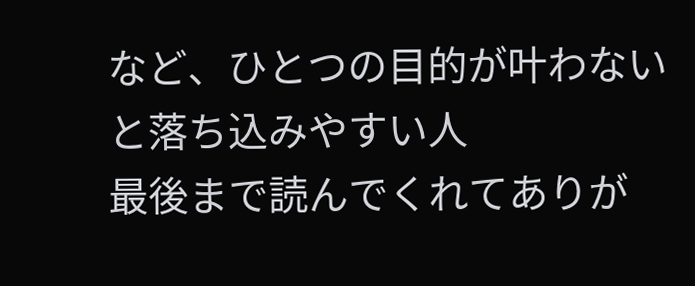など、ひとつの目的が叶わないと落ち込みやすい人
最後まで読んでくれてありが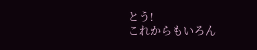とう!
これからもいろん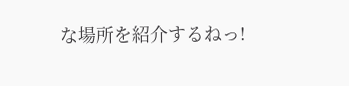な場所を紹介するねっ!